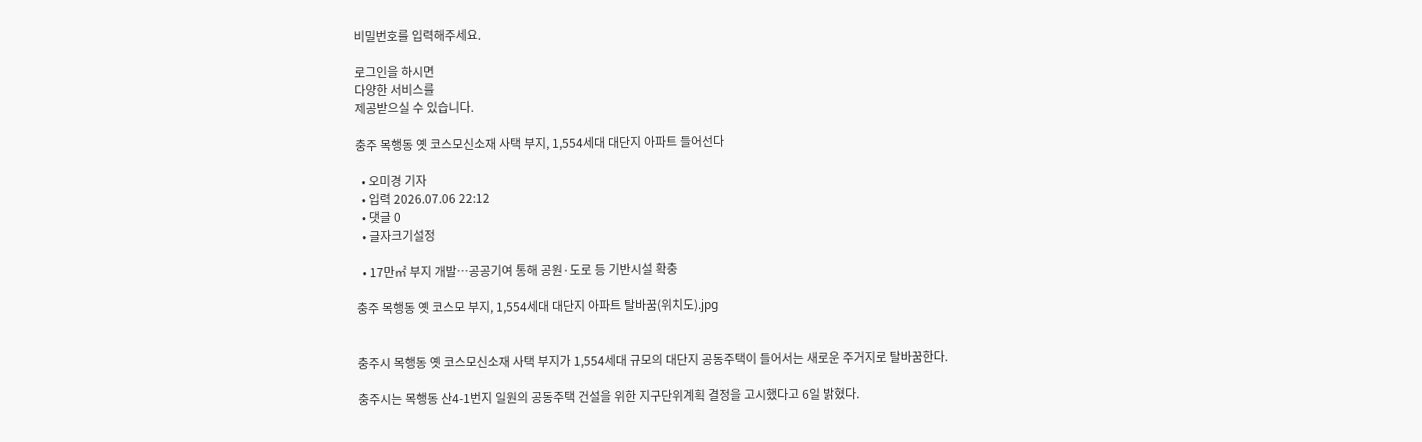비밀번호를 입력해주세요.

로그인을 하시면
다양한 서비스를
제공받으실 수 있습니다.

충주 목행동 옛 코스모신소재 사택 부지, 1,554세대 대단지 아파트 들어선다

  • 오미경 기자
  • 입력 2026.07.06 22:12
  • 댓글 0
  • 글자크기설정

  • 17만㎡ 부지 개발…공공기여 통해 공원·도로 등 기반시설 확충

충주 목행동 옛 코스모 부지, 1,554세대 대단지 아파트 탈바꿈(위치도).jpg


충주시 목행동 옛 코스모신소재 사택 부지가 1,554세대 규모의 대단지 공동주택이 들어서는 새로운 주거지로 탈바꿈한다.

충주시는 목행동 산4-1번지 일원의 공동주택 건설을 위한 지구단위계획 결정을 고시했다고 6일 밝혔다.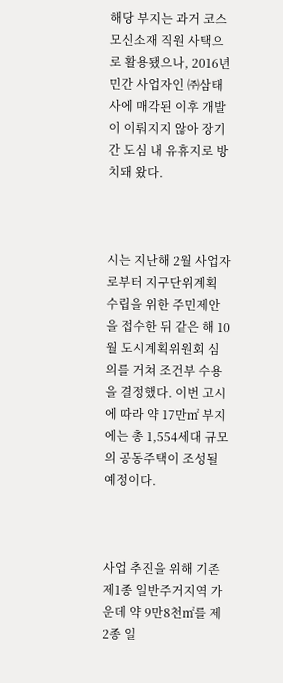해당 부지는 과거 코스모신소재 직원 사택으로 활용됐으나, 2016년 민간 사업자인 ㈜삼태사에 매각된 이후 개발이 이뤄지지 않아 장기간 도심 내 유휴지로 방치돼 왔다.



시는 지난해 2월 사업자로부터 지구단위계획 수립을 위한 주민제안을 접수한 뒤 같은 해 10월 도시계획위원회 심의를 거쳐 조건부 수용을 결정했다. 이번 고시에 따라 약 17만㎡ 부지에는 총 1,554세대 규모의 공동주택이 조성될 예정이다.



사업 추진을 위해 기존 제1종 일반주거지역 가운데 약 9만8천㎡를 제2종 일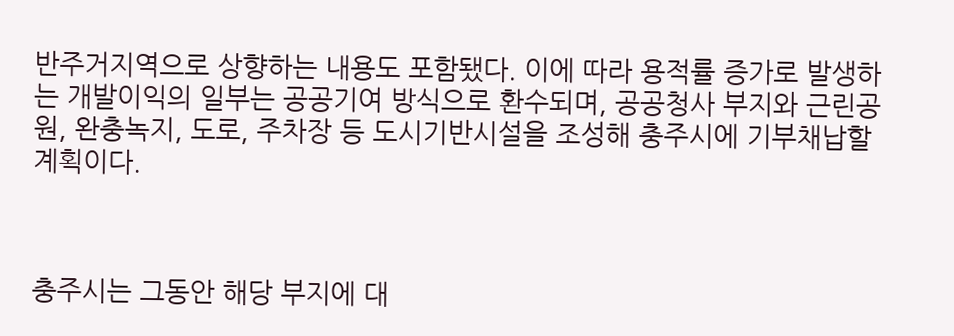반주거지역으로 상향하는 내용도 포함됐다. 이에 따라 용적률 증가로 발생하는 개발이익의 일부는 공공기여 방식으로 환수되며, 공공청사 부지와 근린공원, 완충녹지, 도로, 주차장 등 도시기반시설을 조성해 충주시에 기부채납할 계획이다.



충주시는 그동안 해당 부지에 대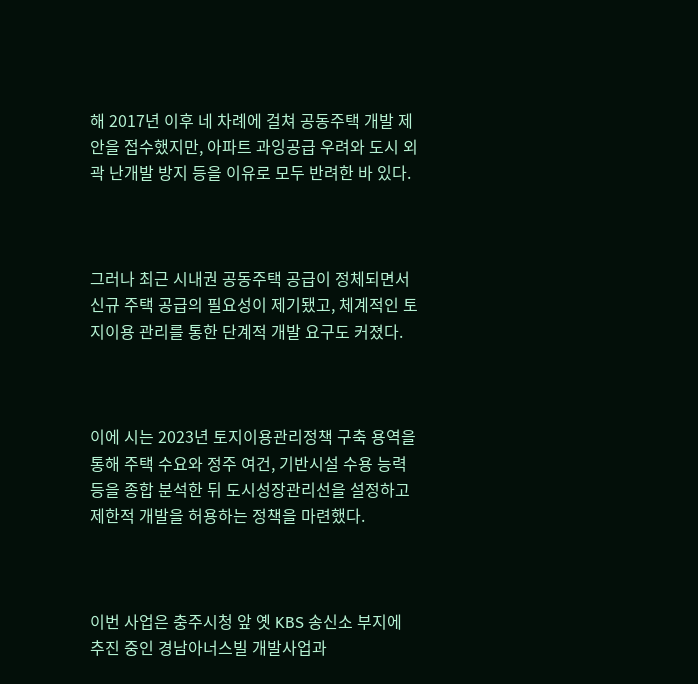해 2017년 이후 네 차례에 걸쳐 공동주택 개발 제안을 접수했지만, 아파트 과잉공급 우려와 도시 외곽 난개발 방지 등을 이유로 모두 반려한 바 있다.



그러나 최근 시내권 공동주택 공급이 정체되면서 신규 주택 공급의 필요성이 제기됐고, 체계적인 토지이용 관리를 통한 단계적 개발 요구도 커졌다.



이에 시는 2023년 토지이용관리정책 구축 용역을 통해 주택 수요와 정주 여건, 기반시설 수용 능력 등을 종합 분석한 뒤 도시성장관리선을 설정하고 제한적 개발을 허용하는 정책을 마련했다.



이번 사업은 충주시청 앞 옛 KBS 송신소 부지에 추진 중인 경남아너스빌 개발사업과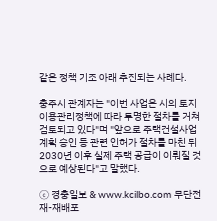같은 정책 기조 아래 추진되는 사례다.

충주시 관계자는 "이번 사업은 시의 토지이용관리정책에 따라 투명한 절차를 거쳐 검토되고 있다"며 "앞으로 주택건설사업계획 승인 등 관련 인허가 절차를 마친 뒤 2030년 이후 실제 주택 공급이 이뤄질 것으로 예상된다"고 말했다.

ⓒ 경충일보 & www.kcilbo.com 무단전재-재배포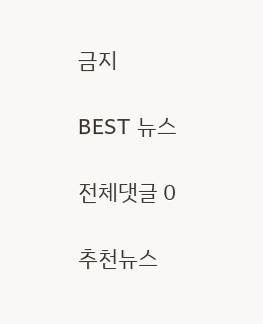금지

BEST 뉴스

전체댓글 0

추천뉴스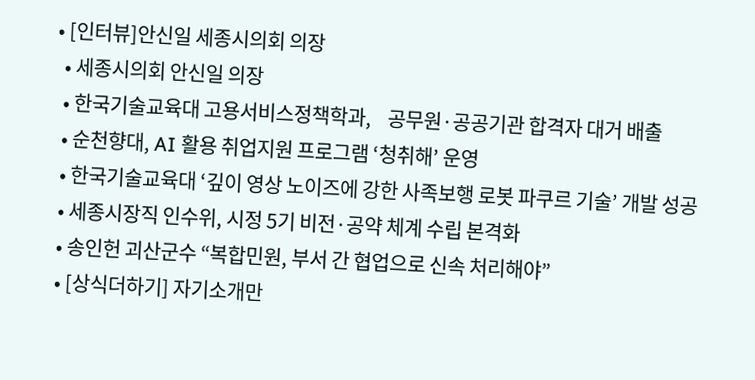• [인터뷰]안신일 세종시의회 의장
  • 세종시의회 안신일 의장
  • 한국기술교육대 고용서비스정책학과,    공무원·공공기관 합격자 대거 배출
  • 순천향대, AI 활용 취업지원 프로그램 ‘청취해’ 운영
  • 한국기술교육대 ‘깊이 영상 노이즈에 강한 사족보행 로봇 파쿠르 기술’ 개발 성공
  • 세종시장직 인수위, 시정 5기 비전·공약 체계 수립 본격화
  • 송인헌 괴산군수 “복합민원, 부서 간 협업으로 신속 처리해야”
  • [상식더하기] 자기소개만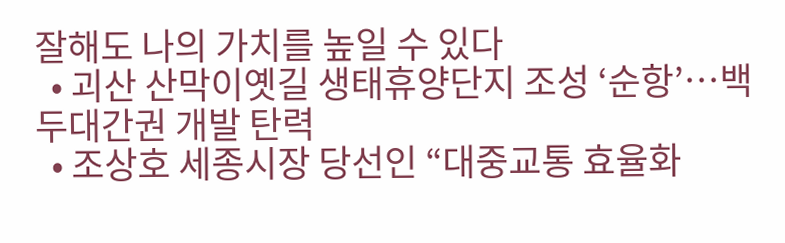잘해도 나의 가치를 높일 수 있다
  • 괴산 산막이옛길 생태휴양단지 조성 ‘순항’…백두대간권 개발 탄력
  • 조상호 세종시장 당선인 “대중교통 효율화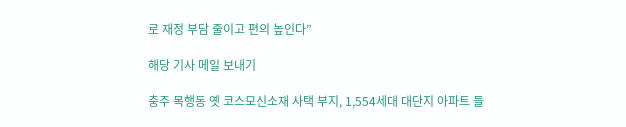로 재정 부담 줄이고 편의 높인다”

해당 기사 메일 보내기

충주 목행동 옛 코스모신소재 사택 부지, 1,554세대 대단지 아파트 들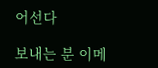어선다

보내는 분 이메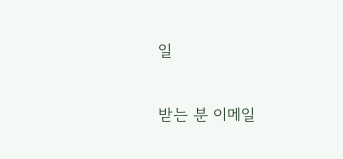일

받는 분 이메일